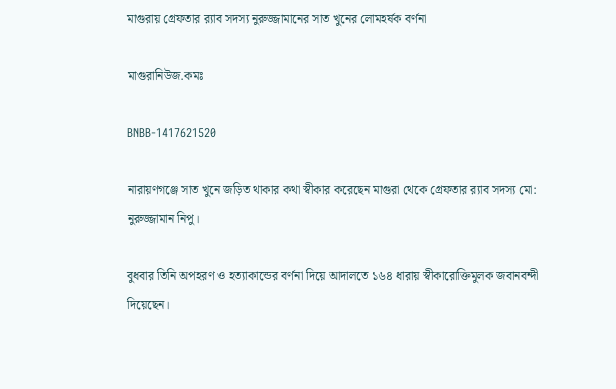মাগুরায় গ্রেফতার র‌্যাব সদস্য নুরুজ্জামানের সাত খুনের লোমহর্ষক বর্ণনা

মাগুরানিউজ.কমঃ

BNBB-1417621520

নারায়ণগঞ্জে সাত খুনে জড়িত থাকার কথা স্বীকার করেছেন মাগুরা থেকে গ্রেফতার র‌্যাব সদস্য মো: নুরুজ্জামান নিপু।

বুধবার তিনি অপহরণ ও হত্যাকান্ডের বর্ণনা দিয়ে আদালতে ১৬৪ ধারায় স্বীকারোক্তিমুলক জবানবন্দী দিয়েছেন।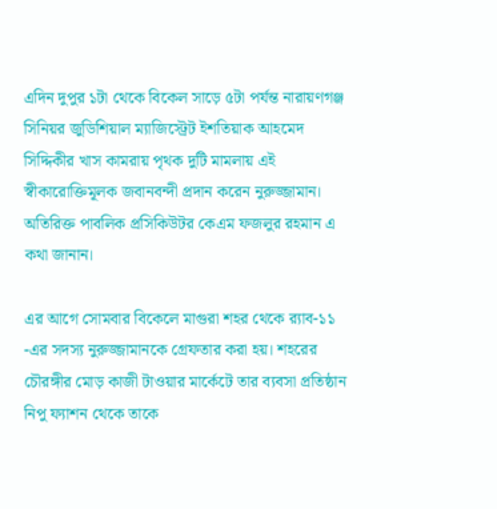এদিন দুপুর ১টা থেকে বিকেল সাড়ে ৫টা পর্যন্ত নারায়ণগঞ্জ সিনিয়র জুডিশিয়াল ম্যাজিস্ট্রেট ইশতিয়াক আহমেদ সিদ্দিকীর খাস কামরায় পৃথক দুটি মামলায় এই স্বীকারোক্তিমূলক জবানবন্দী প্রদান করেন নুরুজ্জামান। অতিরিক্ত পাবলিক প্রসিকিউটর কেএম ফজলুর রহমান এ কথা জানান।

এর আগে সোমবার বিকেলে মাগুরা শহর থেকে র‌্যাব-১১ -এর সদস্য নুরুজ্জামানকে গ্রেফতার করা হয়। শহরের চৌরঙ্গীর মোড় কাজী টাওয়ার মার্কেটে তার ব্যবসা প্রতিষ্ঠান নিপু ফ্যাশন থেকে তাকে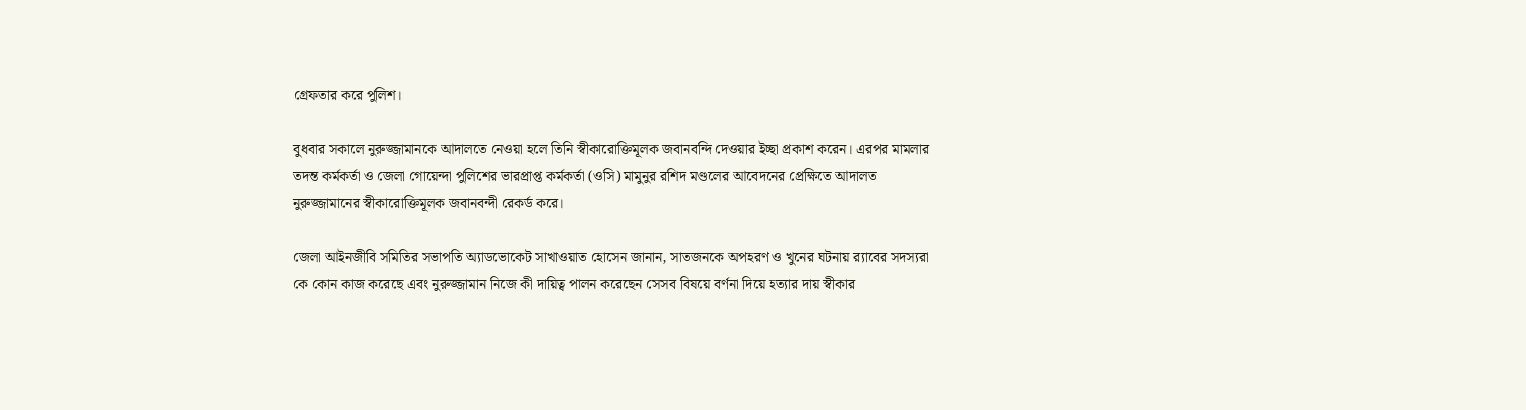গ্রেফতার করে পুলিশ।

বুধবার সকালে নুরুজ্জামানকে আদালতে নেওয়া হলে তিনি স্বীকারোক্তিমূলক জবানবন্দি দেওয়ার ইচ্ছা প্রকাশ করেন। এরপর মামলার তদন্ত কর্মকর্তা ও জেলা গোয়েন্দা পুলিশের ভারপ্রাপ্ত কর্মকর্তা (ওসি) মামুনুর রশিদ মণ্ডলের আবেদনের প্রেক্ষিতে আদালত নুরুজ্জামানের স্বীকারোক্তিমূলক জবানবন্দী রেকর্ড করে।

জেলা আইনজীবি সমিতির সভাপতি অ্যাডভোকেট সাখাওয়াত হোসেন জানান, সাতজনকে অপহরণ ও খুনের ঘটনায় র‌্যাবের সদস্যরা কে কোন কাজ করেছে এবং নুরুজ্জামান নিজে কী দায়িত্ব পালন করেছেন সেসব বিষয়ে বর্ণনা দিয়ে হত্যার দায় স্বীকার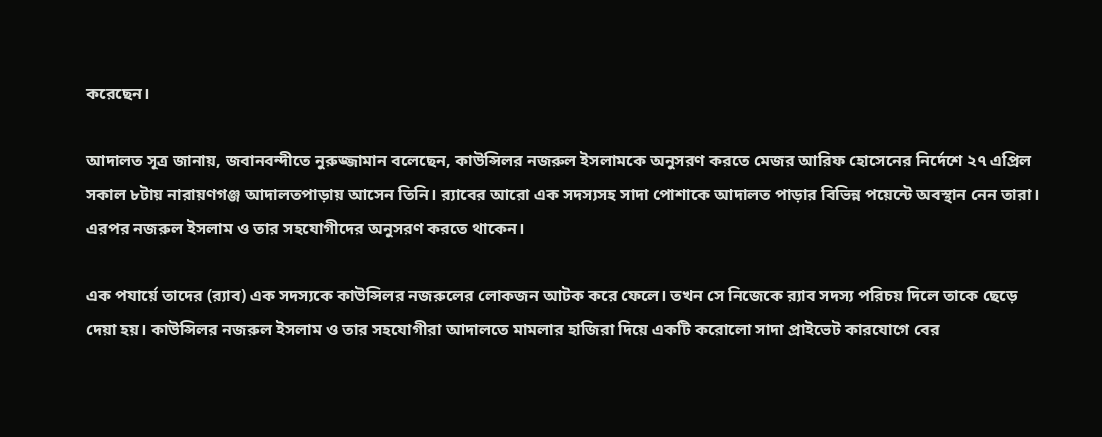করেছেন।

আদালত সূত্র জানায়, জবানবন্দীতে নুরুজ্জামান বলেছেন, কাউন্সিলর নজরুল ইসলামকে অনুসরণ করতে মেজর আরিফ হোসেনের নির্দেশে ২৭ এপ্রিল সকাল ৮টায় নারায়ণগঞ্জ আদালতপাড়ায় আসেন তিনি। র‌্যাবের আরো এক সদস্যসহ সাদা পোশাকে আদালত পাড়ার বিভিন্ন পয়েন্টে অবস্থান নেন তারা। এরপর নজরুল ইসলাম ও তার সহযোগীদের অনুসরণ করতে থাকেন।

এক পযার্য়ে তাদের (র‌্যাব) এক সদস্যকে কাউন্সিলর নজরুলের লোকজন আটক করে ফেলে। তখন সে নিজেকে র‌্যাব সদস্য পরিচয় দিলে তাকে ছেড়ে দেয়া হয়। কাউন্সিলর নজরুল ইসলাম ও তার সহযোগীরা আদালতে মামলার হাজিরা দিয়ে একটি করোলো সাদা প্রাইভেট কারযোগে বের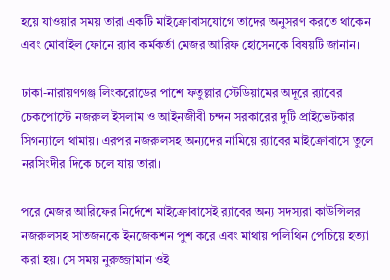হয়ে যাওয়ার সময় তারা একটি মাইক্রোবাসযোগে তাদের অনুসরণ করতে থাকেন এবং মোবাইল ফোনে র‌্যাব কর্মকর্তা মেজর আরিফ হোসেনকে বিষয়টি জানান।

ঢাকা-নারায়ণগঞ্জ লিংকরোডের পাশে ফতুল্লার স্টেডিয়ামের অদূরে র‌্যাবের চেকপোস্টে নজরুল ইসলাম ও আইনজীবী চন্দন সরকারের দুটি প্রাইভেটকার সিগন্যালে থামায়। এরপর নজরুলসহ অন্যদের নামিয়ে র‌্যাবের মাইক্রোবাসে তুলে নরসিংদীর দিকে চলে যায় তারা।

পরে মেজর আরিফের নির্দেশে মাইক্রোবাসেই র‌্যাবের অন্য সদস্যরা কাউন্সিলর নজরুলসহ সাতজনকে ইনজেকশন পুশ করে এবং মাথায় পলিথিন পেচিয়ে হত্যা করা হয়। সে সময় নুরুজ্জামান ওই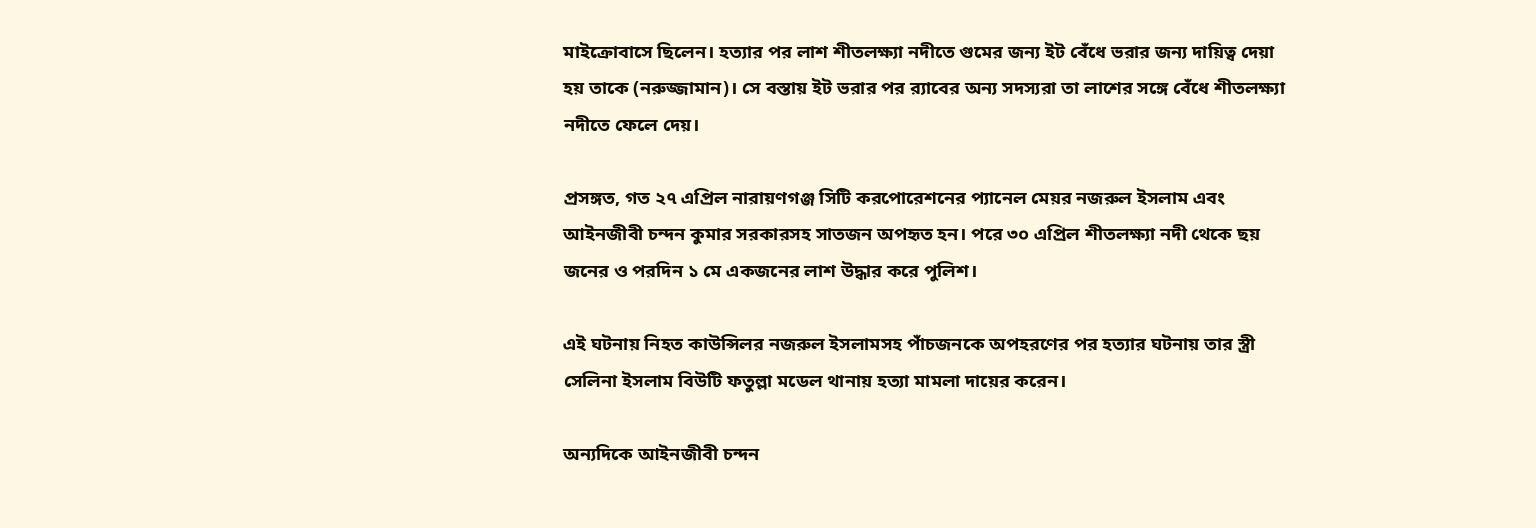মাইক্রোবাসে ছিলেন। হত্যার পর লাশ শীতলক্ষ্যা নদীতে গুমের জন্য ইট বেঁধে ভরার জন্য দায়িত্ব দেয়া হয় তাকে (নরুজ্জামান)। সে বস্তায় ইট ভরার পর র‌্যাবের অন্য সদস্যরা তা লাশের সঙ্গে বেঁধে শীতলক্ষ্যা নদীতে ফেলে দেয়।

প্রসঙ্গত, গত ২৭ এপ্রিল নারায়ণগঞ্জ সিটি করপোরেশনের প্যানেল মেয়র নজরুল ইসলাম এবং আইনজীবী চন্দন কুমার সরকারসহ সাতজন অপহৃত হন। পরে ৩০ এপ্রিল শীতলক্ষ্যা নদী থেকে ছয় জনের ও পরদিন ১ মে একজনের লাশ উদ্ধার করে পুলিশ।

এই ঘটনায় নিহত কাউন্সিলর নজরুল ইসলামসহ পাঁচজনকে অপহরণের পর হত্যার ঘটনায় তার স্ত্রী সেলিনা ইসলাম বিউটি ফতুল্লা মডেল থানায় হত্যা মামলা দায়ের করেন।

অন্যদিকে আইনজীবী চন্দন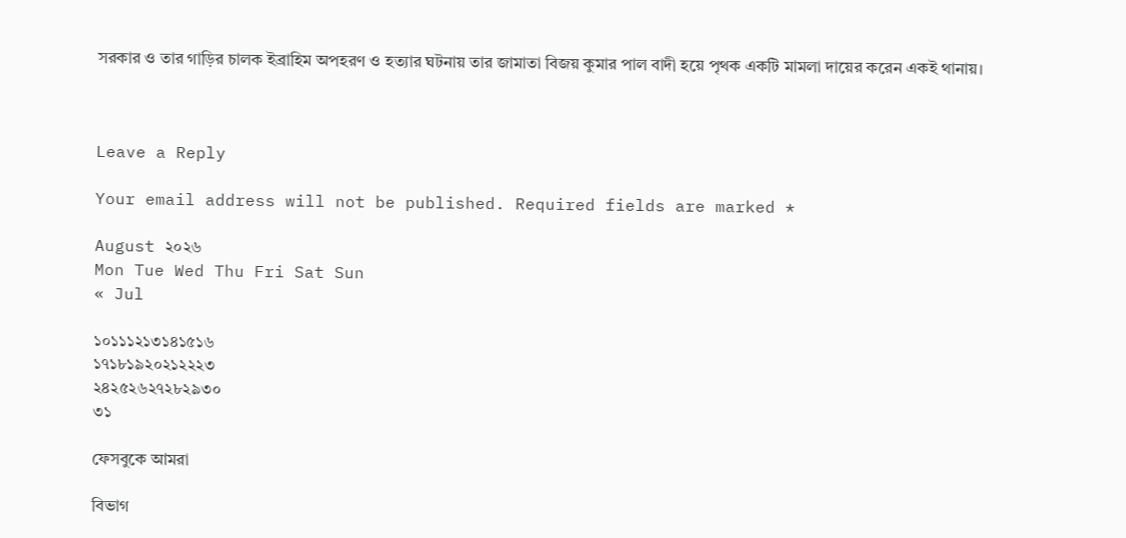সরকার ও তার গাড়ির চালক ইব্রাহিম অপহরণ ও হত্যার ঘটনায় তার জামাতা বিজয় কুমার পাল বাদী হয়ে পৃথক একটি মামলা দায়ের করেন একই থানায়।



Leave a Reply

Your email address will not be published. Required fields are marked *

August ২০২৬
Mon Tue Wed Thu Fri Sat Sun
« Jul

১০১১১২১৩১৪১৫১৬
১৭১৮১৯২০২১২২২৩
২৪২৫২৬২৭২৮২৯৩০
৩১

ফেসবুকে আমরা

বিভাগ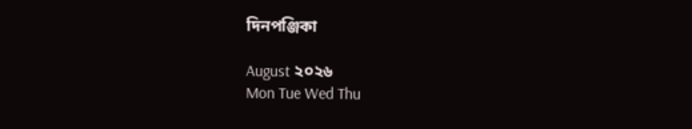দিনপঞ্জিকা

August ২০২৬
Mon Tue Wed Thu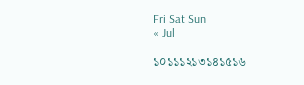Fri Sat Sun
« Jul

১০১১১২১৩১৪১৫১৬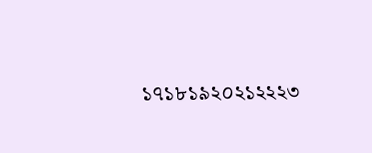১৭১৮১৯২০২১২২২৩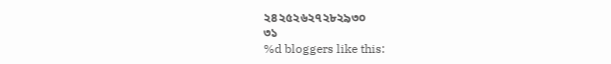২৪২৫২৬২৭২৮২৯৩০
৩১
%d bloggers like this: